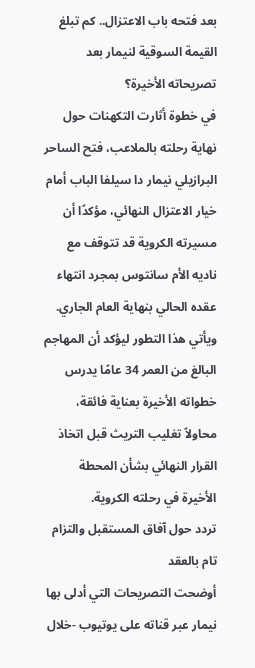بعد فتحه باب الاعتزال.. كم تبلغ القيمة السوقية لنيمار بعد تصريحاته الأخيرة؟
في خطوة أثارت التكهنات حول نهاية رحلته بالملاعب، فتح الساحر البرازيلي نيمار دا سيلفا الباب أمام خيار الاعتزال النهائي، مؤكدًا أن مسيرته الكروية قد تتوقف مع ناديه الأم سانتوس بمجرد انتهاء عقده الحالي بنهاية العام الجاري.
ويأتي هذا التطور ليؤكد أن المهاجم البالغ من العمر 34 عامًا يدرس خطواته الأخيرة بعناية فائقة، محاولاً تغليب التريث قبل اتخاذ القرار النهائي بشأن المحطة الأخيرة في رحلته الكروية.
تردد حول آفاق المستقبل والتزام تام بالعقد
أوضحت التصريحات التي أدلى بها نيمار عبر قناته على يوتيوب -خلال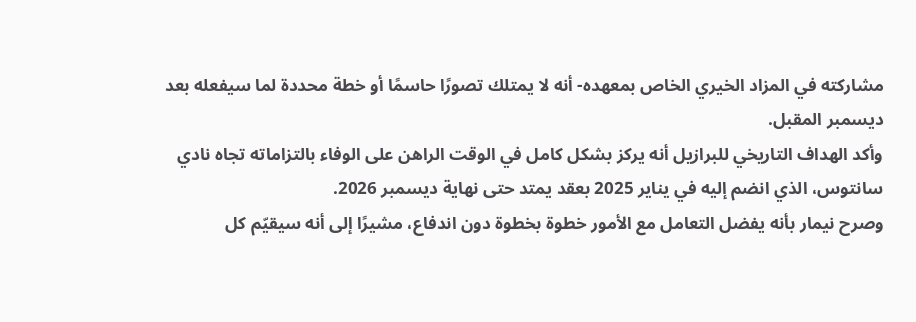مشاركته في المزاد الخيري الخاص بمعهده- أنه لا يمتلك تصورًا حاسمًا أو خطة محددة لما سيفعله بعد ديسمبر المقبل.
وأكد الهداف التاريخي للبرازيل أنه يركز بشكل كامل في الوقت الراهن على الوفاء بالتزاماته تجاه نادي سانتوس، الذي انضم إليه في يناير 2025 بعقد يمتد حتى نهاية ديسمبر 2026.
وصرح نيمار بأنه يفضل التعامل مع الأمور خطوة بخطوة دون اندفاع، مشيرًا إلى أنه سيقيّم كل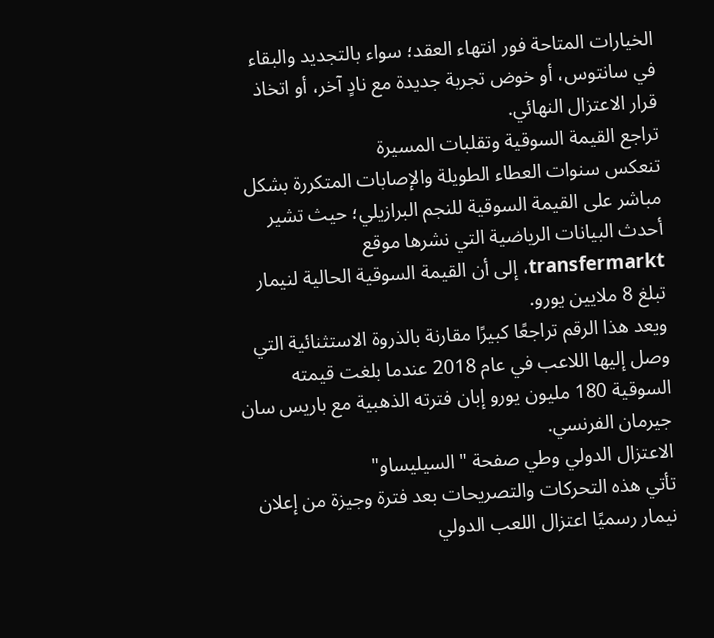الخيارات المتاحة فور انتهاء العقد؛ سواء بالتجديد والبقاء في سانتوس، أو خوض تجربة جديدة مع نادٍ آخر، أو اتخاذ قرار الاعتزال النهائي.
تراجع القيمة السوقية وتقلبات المسيرة
تنعكس سنوات العطاء الطويلة والإصابات المتكررة بشكل مباشر على القيمة السوقية للنجم البرازيلي؛ حيث تشير أحدث البيانات الرياضية التي نشرها موقع transfermarkt، إلى أن القيمة السوقية الحالية لنيمار تبلغ 8 ملايين يورو.
ويعد هذا الرقم تراجعًا كبيرًا مقارنة بالذروة الاستثنائية التي وصل إليها اللاعب في عام 2018 عندما بلغت قيمته السوقية 180 مليون يورو إبان فترته الذهبية مع باريس سان جيرمان الفرنسي.
الاعتزال الدولي وطي صفحة "السيليساو"
تأتي هذه التحركات والتصريحات بعد فترة وجيزة من إعلان نيمار رسميًا اعتزال اللعب الدولي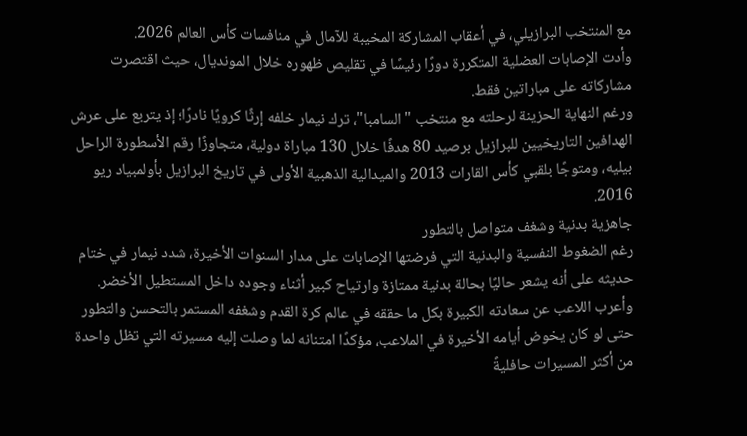مع المنتخب البرازيلي، في أعقاب المشاركة المخيبة للآمال في منافسات كأس العالم 2026.
وأدت الإصابات العضلية المتكررة دورًا رئيسًا في تقليص ظهوره خلال المونديال، حيث اقتصرت مشاركاته على مباراتين فقط.
ورغم النهاية الحزينة لرحلته مع منتخب "السامبا"، ترك نيمار خلفه إرثًا كرويًا نادرًا؛ إذ يتربع على عرش الهدافين التاريخيين للبرازيل برصيد 80 هدفًا خلال 130 مباراة دولية، متجاوزًا رقم الأسطورة الراحل بيليه، ومتوجًا بلقبي كأس القارات 2013 والميدالية الذهبية الأولى في تاريخ البرازيل بأولمبياد ريو 2016.
جاهزية بدنية وشغف متواصل بالتطور
رغم الضغوط النفسية والبدنية التي فرضتها الإصابات على مدار السنوات الأخيرة، شدد نيمار في ختام حديثه على أنه يشعر حاليًا بحالة بدنية ممتازة وارتياح كبير أثناء وجوده داخل المستطيل الأخضر.
وأعرب اللاعب عن سعادته الكبيرة بكل ما حققه في عالم كرة القدم وشغفه المستمر بالتحسن والتطور حتى لو كان يخوض أيامه الأخيرة في الملاعب، مؤكدًا امتنانه لما وصلت إليه مسيرته التي تظل واحدة من أكثر المسيرات حافليةً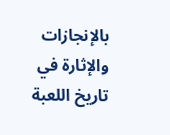بالإنجازات والإثارة في تاريخ اللعبة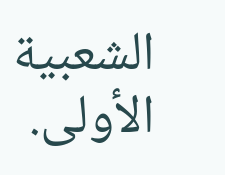الشعبية الأولى.